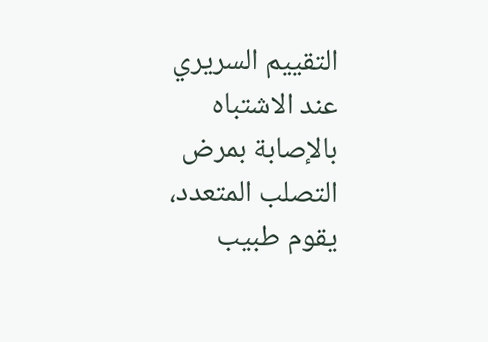التقييم السريري
عند الاشتباه بالإصابة بمرض التصلب المتعدد، يقوم طبيب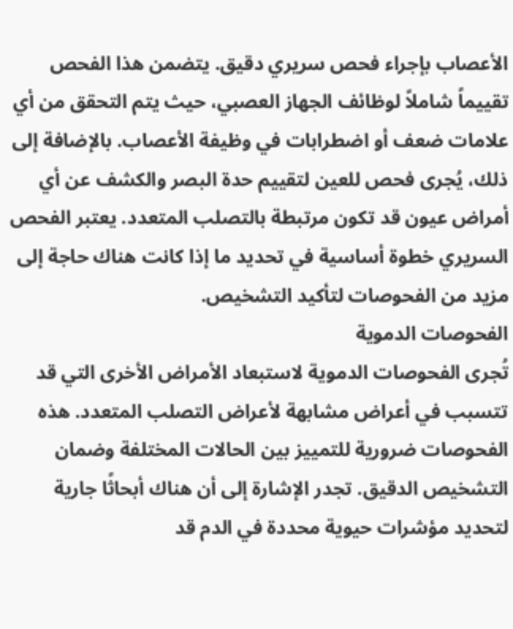الأعصاب بإجراء فحص سريري دقيق. يتضمن هذا الفحص تقييماً شاملاً لوظائف الجهاز العصبي، حيث يتم التحقق من أي علامات ضعف أو اضطرابات في وظيفة الأعصاب. بالإضافة إلى ذلك، يُجرى فحص للعين لتقييم حدة البصر والكشف عن أي أمراض عيون قد تكون مرتبطة بالتصلب المتعدد. يعتبر الفحص السريري خطوة أساسية في تحديد ما إذا كانت هناك حاجة إلى مزيد من الفحوصات لتأكيد التشخيص.
الفحوصات الدموية
تُجرى الفحوصات الدموية لاستبعاد الأمراض الأخرى التي قد تتسبب في أعراض مشابهة لأعراض التصلب المتعدد. هذه الفحوصات ضرورية للتمييز بين الحالات المختلفة وضمان التشخيص الدقيق. تجدر الإشارة إلى أن هناك أبحاثًا جارية لتحديد مؤشرات حيوية محددة في الدم قد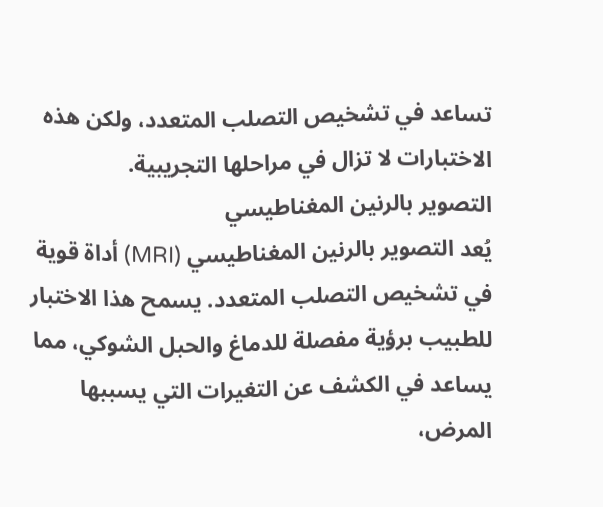تساعد في تشخيص التصلب المتعدد، ولكن هذه الاختبارات لا تزال في مراحلها التجريبية.
التصوير بالرنين المغناطيسي
يُعد التصوير بالرنين المغناطيسي (MRI) أداة قوية في تشخيص التصلب المتعدد. يسمح هذا الاختبار للطبيب برؤية مفصلة للدماغ والحبل الشوكي، مما يساعد في الكشف عن التغيرات التي يسببها المرض،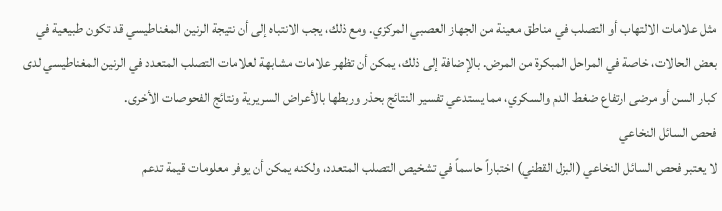مثل علامات الالتهاب أو التصلب في مناطق معينة من الجهاز العصبي المركزي. ومع ذلك، يجب الانتباه إلى أن نتيجة الرنين المغناطيسي قد تكون طبيعية في بعض الحالات، خاصة في المراحل المبكرة من المرض. بالإضافة إلى ذلك، يمكن أن تظهر علامات مشابهة لعلامات التصلب المتعدد في الرنين المغناطيسي لدى كبار السن أو مرضى ارتفاع ضغط الدم والسكري، مما يستدعي تفسير النتائج بحذر وربطها بالأعراض السريرية ونتائج الفحوصات الأخرى.
فحص السائل النخاعي
لا يعتبر فحص السائل النخاعي (البزل القطني) اختباراً حاسماً في تشخيص التصلب المتعدد، ولكنه يمكن أن يوفر معلومات قيمة تدعم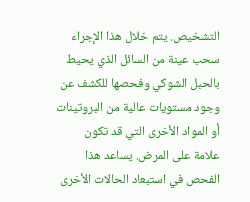التشخيص. يتم خلال هذا الإجراء سحب عينة من السائل الذي يحيط بالحبل الشوكي وفحصها للكشف عن وجود مستويات عالية من البروتينات أو المواد الأخرى التي قد تكون علامة على المرض. يساعد هذا الفحص في استبعاد الحالات الأخرى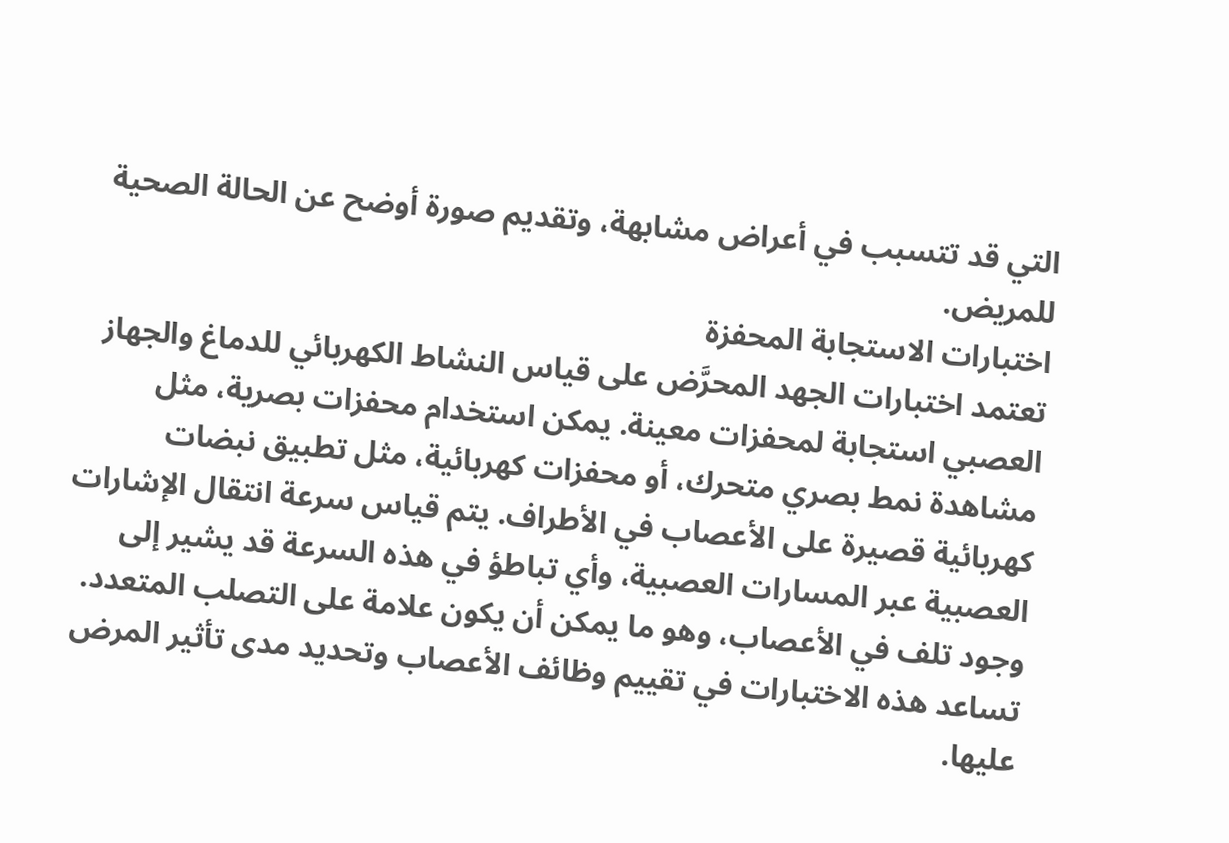التي قد تتسبب في أعراض مشابهة، وتقديم صورة أوضح عن الحالة الصحية للمريض.
اختبارات الاستجابة المحفزة
تعتمد اختبارات الجهد المحرَّض على قياس النشاط الكهربائي للدماغ والجهاز العصبي استجابة لمحفزات معينة. يمكن استخدام محفزات بصرية، مثل مشاهدة نمط بصري متحرك، أو محفزات كهربائية، مثل تطبيق نبضات كهربائية قصيرة على الأعصاب في الأطراف. يتم قياس سرعة انتقال الإشارات العصبية عبر المسارات العصبية، وأي تباطؤ في هذه السرعة قد يشير إلى وجود تلف في الأعصاب، وهو ما يمكن أن يكون علامة على التصلب المتعدد. تساعد هذه الاختبارات في تقييم وظائف الأعصاب وتحديد مدى تأثير المرض عليها.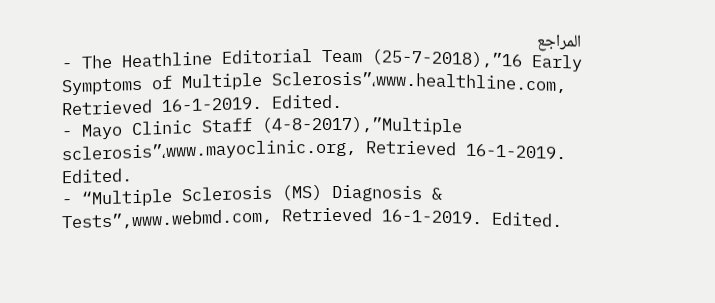المراجع
- The Heathline Editorial Team (25-7-2018),”16 Early Symptoms of Multiple Sclerosis”،www.healthline.com, Retrieved 16-1-2019. Edited.
- Mayo Clinic Staff (4-8-2017),”Multiple sclerosis”،www.mayoclinic.org, Retrieved 16-1-2019. Edited.
- “Multiple Sclerosis (MS) Diagnosis & Tests”,www.webmd.com, Retrieved 16-1-2019. Edited.